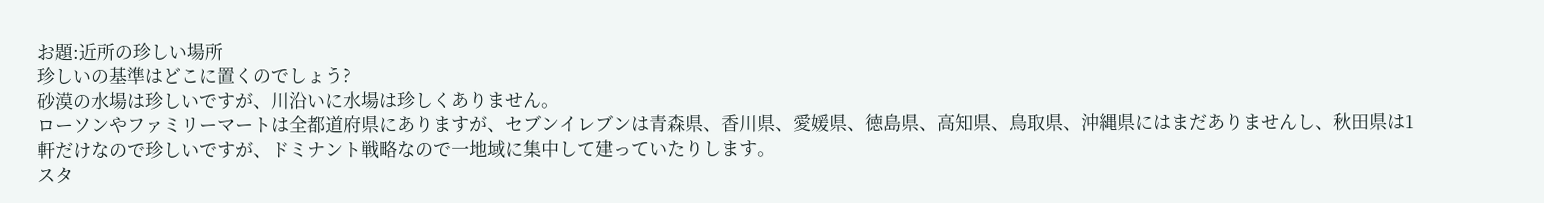お題:近所の珍しい場所
珍しいの基準はどこに置くのでしょう?
砂漠の水場は珍しいですが、川沿いに水場は珍しくありません。
ローソンやファミリーマートは全都道府県にありますが、セブンイレブンは青森県、香川県、愛媛県、徳島県、高知県、鳥取県、沖縄県にはまだありませんし、秋田県は1軒だけなので珍しいですが、ドミナント戦略なので一地域に集中して建っていたりします。
スタ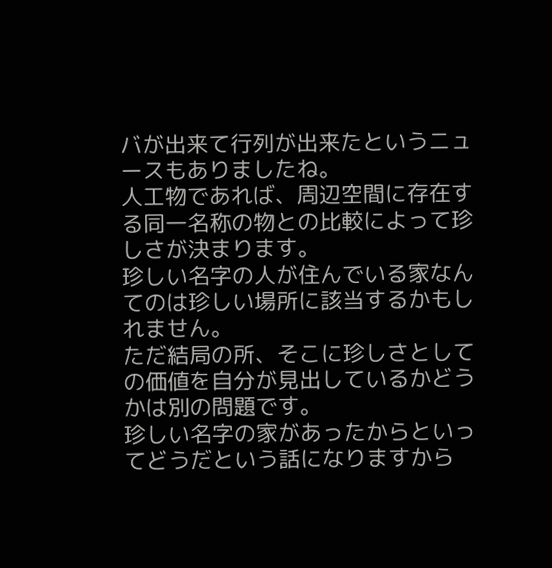バが出来て行列が出来たというニュースもありましたね。
人工物であれば、周辺空間に存在する同一名称の物との比較によって珍しさが決まります。
珍しい名字の人が住んでいる家なんてのは珍しい場所に該当するかもしれません。
ただ結局の所、そこに珍しさとしての価値を自分が見出しているかどうかは別の問題です。
珍しい名字の家があったからといってどうだという話になりますから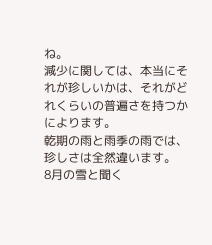ね。
減少に関しては、本当にそれが珍しいかは、それがどれくらいの普遍さを持つかによります。
乾期の雨と雨季の雨では、珍しさは全然違います。
8月の雪と聞く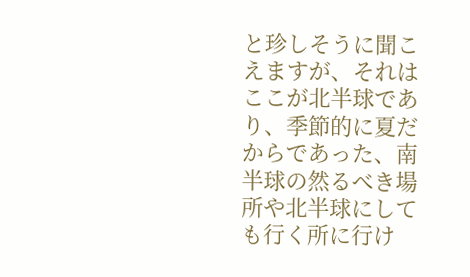と珍しそうに聞こえますが、それはここが北半球であり、季節的に夏だからであった、南半球の然るべき場所や北半球にしても行く所に行け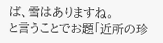ば、雪はありますね。
と言うことでお題「近所の珍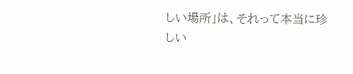しい場所」は、それって本当に珍しい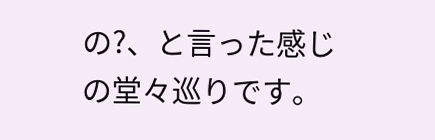の?、と言った感じの堂々巡りです。